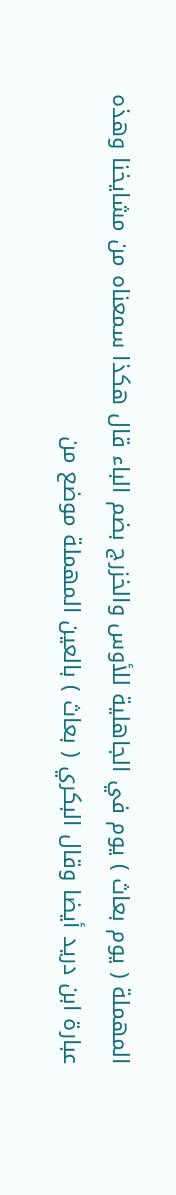المهملة ( يوم بعاث ) يوم في الجاهلية للأوس والخزرج بضم الباء قال هكذا سمعناه من مشايخنا وهذه عبارة ابن دريد أيضا وقال البكري ( بعاث ) بالعين المهملة موضع من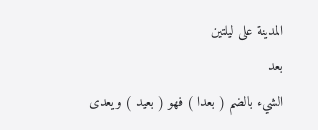المدينة على ليلتين
بعد
الشيء بالضم ( بعدا ) فهو ( بعيد ) ويعدى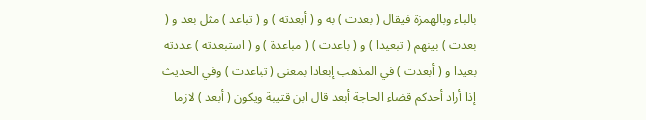بالباء وبالهمزة فيقال ( بعدت ) به و ( أبعدته ) و ( تباعد ) مثل بعد و ( بعدت ) بينهم ( تبعيدا ) و ( باعدت ) ( مباعدة ) و ( استبعدته ) عددته بعيدا و ( أبعدت ) في المذهب إبعادا بمعنى ( تباعدت ) وفي الحديث إذا أراد أحدكم قضاء الحاجة أبعد قال ابن قتيبة ويكون ( أبعد ) لازما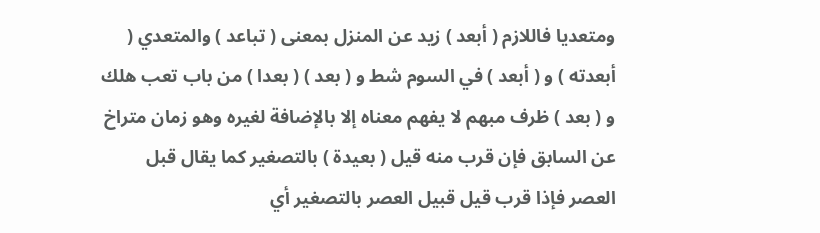ومتعديا فاللازم ( أبعد ) زيد عن المنزل بمعنى ( تباعد ) والمتعدي ( أبعدته ) و ( أبعد ) في السوم شط و ( بعد ) ( بعدا ) من باب تعب هلك
و ( بعد ) ظرف مبهم لا يفهم معناه إلا بالإضافة لغيره وهو زمان متراخ عن السابق فإن قرب منه قيل ( بعيدة ) بالتصغير كما يقال قبل العصر فإذا قرب قيل قبيل العصر بالتصغير أي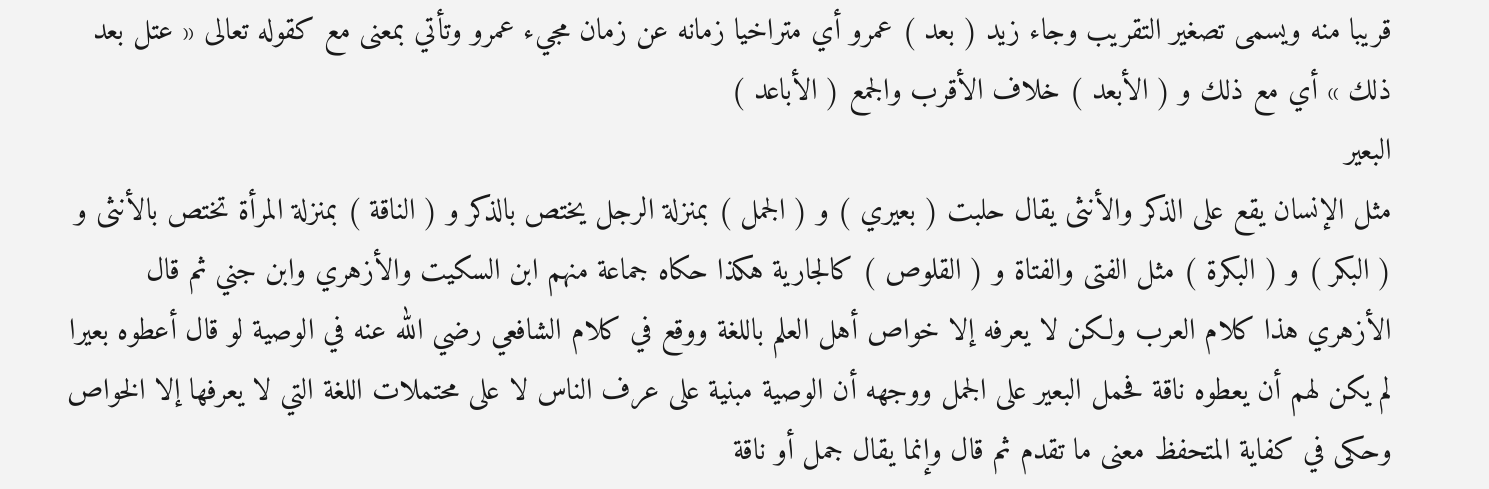قريبا منه ويسمى تصغير التقريب وجاء زيد ( بعد ) عمرو أي متراخيا زمانه عن زمان مجيء عمرو وتأتي بمعنى مع كقوله تعالى « عتل بعد ذلك » أي مع ذلك و ( الأبعد ) خلاف الأقرب والجمع ( الأباعد )
البعير
مثل الإنسان يقع على الذكر والأنثى يقال حلبت ( بعيري ) و ( الجمل ) بمنزلة الرجل يختص بالذكر و ( الناقة ) بمنزلة المرأة تختص بالأنثى و ( البكر ) و ( البكرة ) مثل الفتى والفتاة و ( القلوص ) كالجارية هكذا حكاه جماعة منهم ابن السكيت والأزهري وابن جني ثم قال الأزهري هذا كلام العرب ولكن لا يعرفه إلا خواص أهل العلم باللغة ووقع في كلام الشافعي رضي الله عنه في الوصية لو قال أعطوه بعيرا لم يكن لهم أن يعطوه ناقة فحمل البعير على الجمل ووجهه أن الوصية مبنية على عرف الناس لا على محتملات اللغة التي لا يعرفها إلا الخواص وحكى في كفاية المتحفظ معنى ما تقدم ثم قال وإنما يقال جمل أو ناقة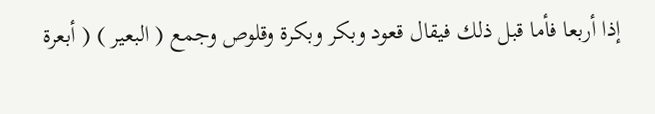إذا أربعا فأما قبل ذلك فيقال قعود وبكر وبكرة وقلوص وجمع ( البعير ) ( أبعرة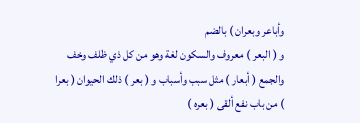وأباعر وبعران ) بالضم
و ( البعر ) معروف والسكون لغة وهو من كل ذي ظلف وخف والجمع ( أبعار ) مثل سبب وأسباب و ( بعر ) ذلك الحيوان ( بعرا ) من باب نفع ألقى ( بعره )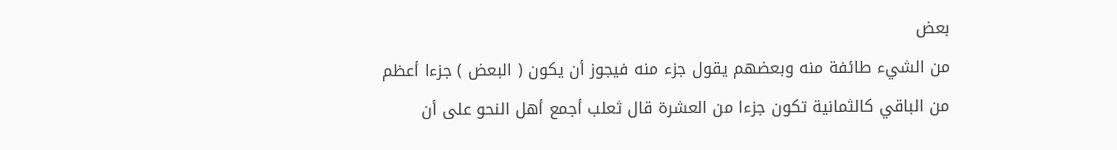بعض
من الشيء طائفة منه وبعضهم يقول جزء منه فيجوز أن يكون ( البعض ) جزءا أعظم من الباقي كالثمانية تكون جزءا من العشرة قال ثعلب أجمع أهل النحو على أن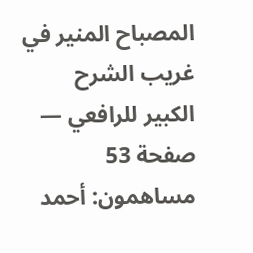المصباح المنير في غريب الشرح الكبير للرافعي — صفحة 53
مساهمون: أحمد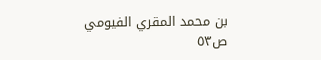بن محمد المقري الفيومي
ص٥٣